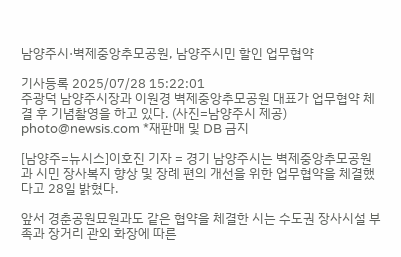남양주시·벽제중앙추모공원, 남양주시민 할인 업무협약

기사등록 2025/07/28 15:22:01
주광덕 남양주시장과 이원경 벽제중앙추모공원 대표가 업무협약 체결 후 기념촬영을 하고 있다. (사진=남양주시 제공) photo@newsis.com *재판매 및 DB 금지

[남양주=뉴시스]이호진 기자 = 경기 남양주시는 벽제중앙추모공원과 시민 장사복지 향상 및 장례 편의 개선을 위한 업무협약을 체결했다고 28일 밝혔다.

앞서 경춘공원묘원과도 같은 협약을 체결한 시는 수도권 장사시설 부족과 장거리 관외 화장에 따른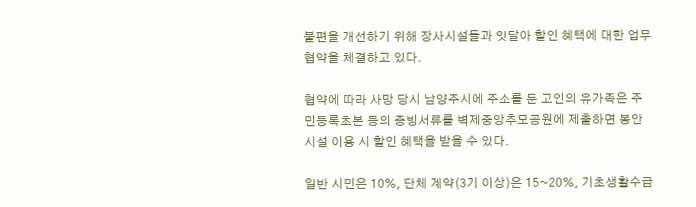불편을 개선하기 위해 장사시설들과 잇달아 할인 혜택에 대한 업무협약을 체결하고 있다.

협약에 따라 사망 당시 남양주시에 주소를 둔 고인의 유가족은 주민등록초본 등의 증빙서류를 벽제중앙추모공원에 제출하면 봉안시설 이용 시 할인 혜택을 받을 수 있다.

일반 시민은 10%, 단체 계약(3기 이상)은 15~20%, 기초생활수급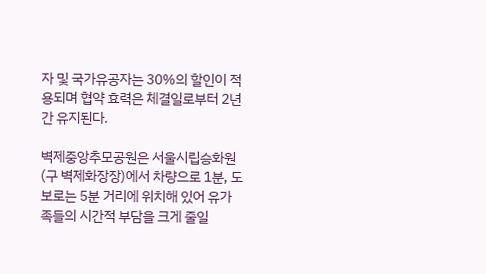자 및 국가유공자는 30%의 할인이 적용되며 협약 효력은 체결일로부터 2년간 유지된다.

벽제중앙추모공원은 서울시립승화원(구 벽제화장장)에서 차량으로 1분, 도보로는 5분 거리에 위치해 있어 유가족들의 시간적 부담을 크게 줄일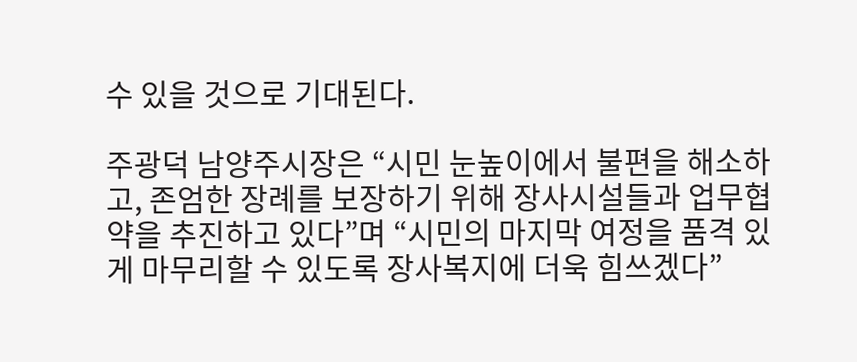수 있을 것으로 기대된다.

주광덕 남양주시장은 “시민 눈높이에서 불편을 해소하고, 존엄한 장례를 보장하기 위해 장사시설들과 업무협약을 추진하고 있다”며 “시민의 마지막 여정을 품격 있게 마무리할 수 있도록 장사복지에 더욱 힘쓰겠다”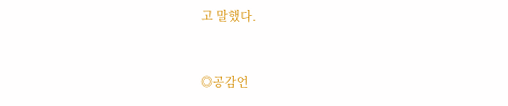고 말했다.


◎공감언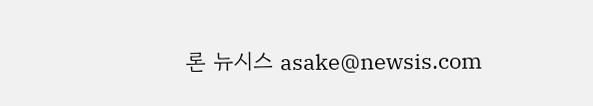론 뉴시스 asake@newsis.com